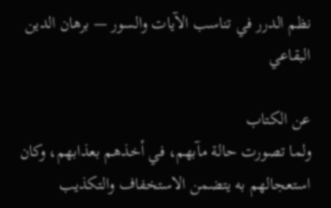نظم الدرر في تناسب الآيات والسور — برهان الدين البقاعي

عن الكتاب
ولما تصورت حالة مآبهم، في أخذهم بعذابهم، وكان استعجالهم به يتضمن الاستخفاف والتكذيب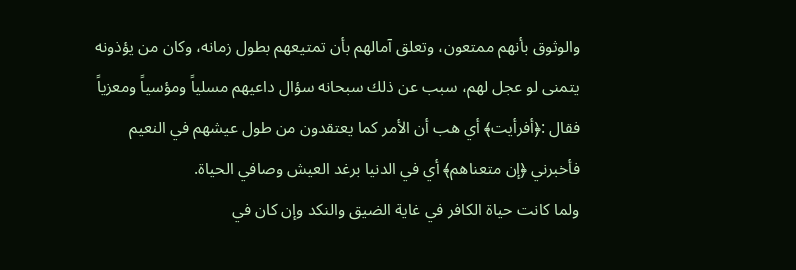والوثوق بأنهم ممتعون، وتعلق آمالهم بأن تمتيعهم بطول زمانه، وكان من يؤذونه يتمنى لو عجل لهم، سبب عن ذلك سبحانه سؤال داعيهم مسلياً ومؤسياً ومعزياً فقال :﴿أفرأيت﴾ أي هب أن الأمر كما يعتقدون من طول عيشهم في النعيم فأخبرني ﴿إن متعناهم﴾ أي في الدنيا برغد العيش وصافي الحياة.
ولما كانت حياة الكافر في غاية الضيق والنكد وإن كان في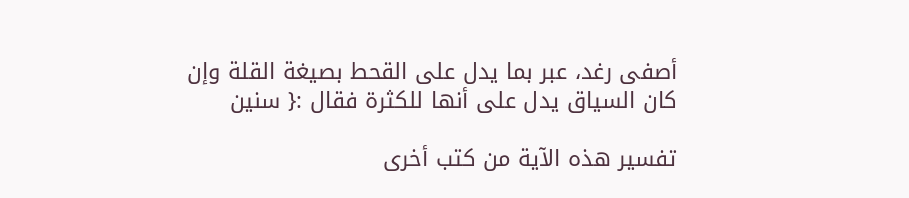أصفى رغد، عبر بما يدل على القحط بصيغة القلة وإن كان السياق يدل على أنها للكثرة فقال :{ سنين

تفسير هذه الآية من كتب أخرى